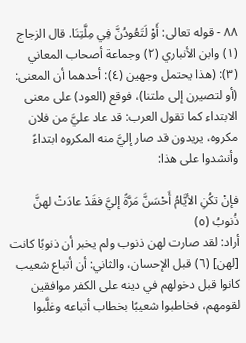٨٨ - قوله تعالى: أَوْ لَتَعُودُنَّ فِي مِلَّتِنَا. قال الزجاج (١) وابن الأنباري (٢) وجماعة أصحاب المعاني (٣): (هذا يحتمل وجهين (٤): أحدهما أن المعنى: (أو لتصيرن إلى ملتنا)، فوقع (العود) على معنى الابتداء كما تقول العرب: قد عاد عليَّ من فلان مكروه، يريدون قد صار إليَّ منه المكروه ابتداءً وأنشدوا على هذا:

فإنْ تكُنِ الأيَّامُ أَحْسَنَّ مَرَّةً إليَّ فقَدْ عادَتْ لهنَّ ذُنوبُ (٥)
أراد: لقد صارت لهن ذنوب ولم يخبر أن ذنوبًا كانت [لهن] (٦) قبل الإحسان، والثاني: أن أتباع شعيب كانوا قبل دخولهم في دينه على الكفر موافقين لقومهم، فخاطبوا شعيبًا بخطاب أتباعه وغلَّبوا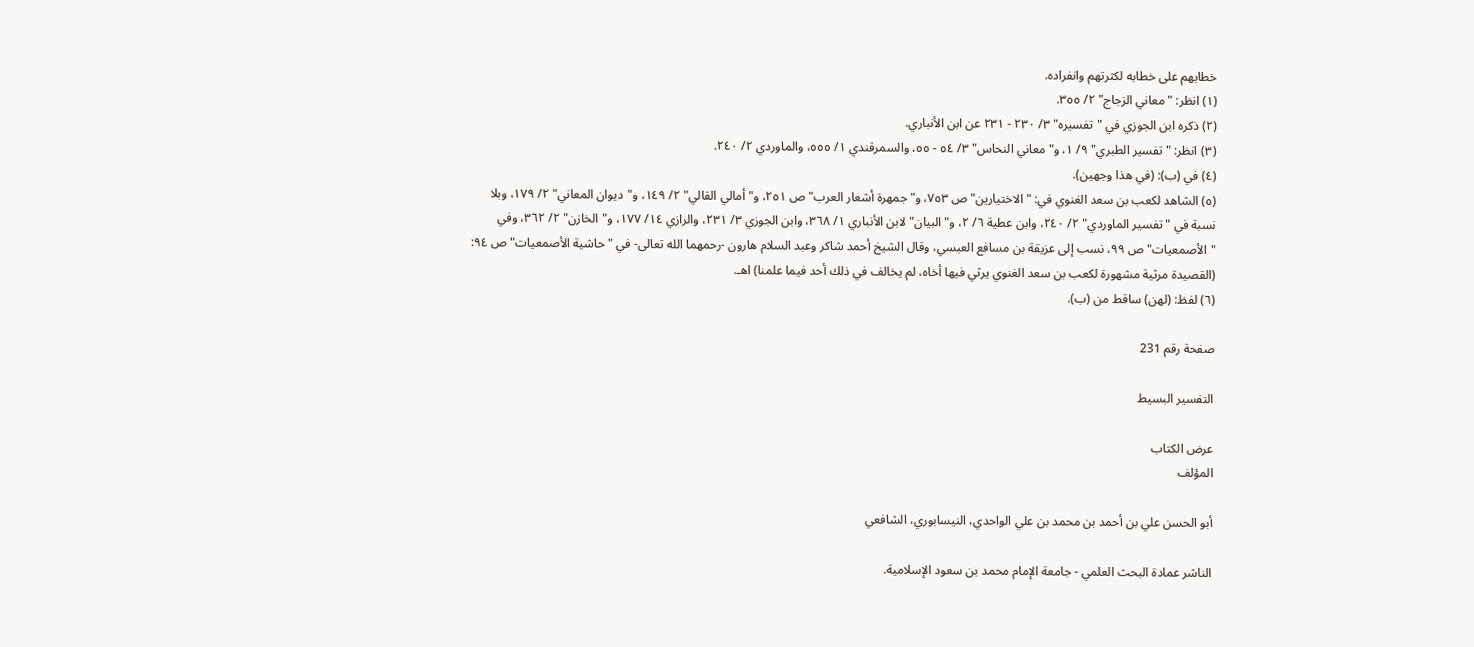خطابهم على خطابه لكثرتهم وانفراده.
(١) انظر: "معاني الزجاج" ٢/ ٣٥٥.
(٢) ذكره ابن الجوزي في "تفسيره" ٣/ ٢٣٠ - ٢٣١ عن ابن الأنباري.
(٣) انظر: "تفسير الطبري" ٩/ ١، و"معاني النحاس" ٣/ ٥٤ - ٥٥، والسمرقندي ١/ ٥٥٥، والماوردي ٢/ ٢٤٠.
(٤) في (ب): (في هذا وجهين).
(٥) الشاهد لكعب بن سعد الغنوي في: "الاختيارين" ص ٧٥٣، و"جمهرة أشعار العرب" ص ٢٥١، و"أمالي القالي" ٢/ ١٤٩، و"ديوان المعاني" ٢/ ١٧٩، وبلا نسبة في "تفسير الماوردي" ٢/ ٢٤٠، وابن عطية ٦/ ٢، و"البيان" لابن الأنباري ١/ ٣٦٨، وابن الجوزي ٣/ ٢٣١، والرازي ١٤/ ١٧٧، و"الخازن" ٢/ ٣٦٢، وفي "الأصمعيات" ص ٩٩، نسب إلى عزيقة بن مسافع العبسي، وقال الشيخ أحمد شاكر وعبد السلام هارون -رحمهما الله تعالى- في "حاشية الأصمعيات" ص ٩٤: (القصيدة مرثية مشهورة لكعب بن سعد الغنوي يرثي فيها أخاه، لم يخالف في ذلك أحد فيما علمنا) اهـ.
(٦) لفظ: (لهن) ساقط من (ب).

صفحة رقم 231

التفسير البسيط

عرض الكتاب
المؤلف

أبو الحسن علي بن أحمد بن محمد بن علي الواحدي، النيسابوري، الشافعي

الناشر عمادة البحث العلمي - جامعة الإمام محمد بن سعود الإسلامية.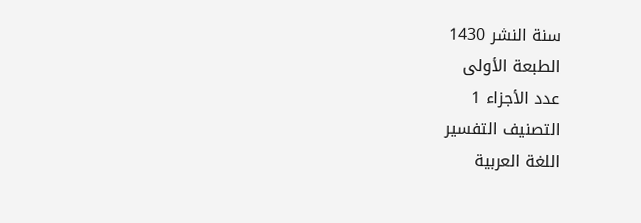سنة النشر 1430
الطبعة الأولى
عدد الأجزاء 1
التصنيف التفسير
اللغة العربية